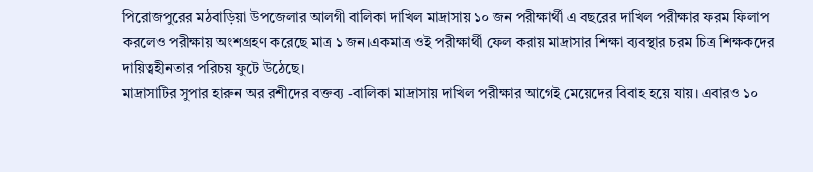পিরোজপুরের মঠবাড়িয়া উপজেলার আলগী বালিকা দাখিল মাদ্রাসায় ১০ জন পরীক্ষার্থী এ বছরের দাখিল পরীক্ষার ফরম ফিলাপ করলেও পরীক্ষায় অংশগ্রহণ করেছে মাত্র ১ জন।একমাত্র ওই পরীক্ষার্থী ফেল করায় মাদ্রাসার শিক্ষা ব্যবস্থার চরম চিত্র শিক্ষকদের দায়িত্বহীনতার পরিচয় ফুটে উঠেছে।
মাদ্রাসাটির সুপার হারুন অর রশীদের বক্তব্য -বালিকা মাদ্রাসায় দাখিল পরীক্ষার আগেই মেয়েদের বিবাহ হয়ে যায়। এবারও ১০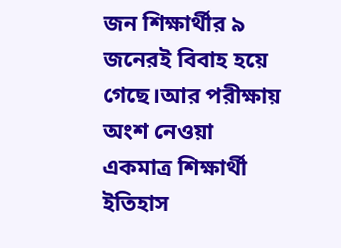জন শিক্ষার্থীর ৯ জনেরই বিবাহ হয়ে গেছে।আর পরীক্ষায় অংশ নেওয়া একমাত্র শিক্ষার্থী ইতিহাস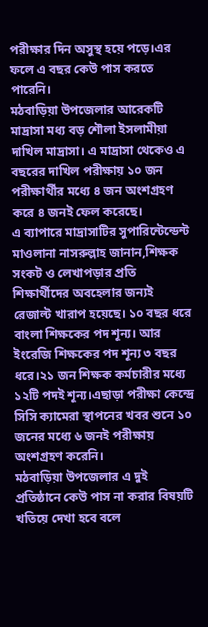পরীক্ষার দিন অসুস্থ হয়ে পড়ে।এর ফলে এ বছর কেউ পাস করতে পারেনি।
মঠবাড়িয়া উপজেলার আরেকটি মাদ্রাসা মধ্য বড় শৌলা ইসলামীয়া দাখিল মাদ্রাসা। এ মাদ্রাসা থেকেও এ বছরের দাখিল পরীক্ষায় ১০ জন পরীক্ষার্থীর মধ্যে ৪ জন অংশগ্রহণ করে ৪ জনই ফেল করেছে।
এ ব্যাপারে মাদ্রাসাটির সুপারিন্টেন্ডেন্ট মাওলানা নাসরুল্লাহ জানান,শিক্ষক সংকট ও লেখাপড়ার প্রতি শিক্ষার্থীদের অবহেলার জন্যই রেজাল্ট খারাপ হয়েছে। ১০ বছর ধরে বাংলা শিক্ষকের পদ শূন্য। আর ইংরেজি শিক্ষকের পদ শূন্য ৩ বছর ধরে।২১ জন শিক্ষক কর্মচারীর মধ্যে ১২টি পদই শূন্য।এছাড়া পরীক্ষা কেন্দ্রে সিসি ক্যামেরা স্থাপনের খবর শুনে ১০ জনের মধ্যে ৬ জনই পরীক্ষায় অংশগ্রহণ করেনি।
মঠবাড়িয়া উপজেলার এ দুই প্রতিষ্ঠানে কেউ পাস না করার বিষয়টি খতিয়ে দেখা হবে বলে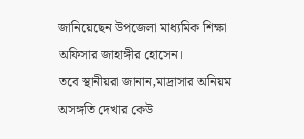জানিয়েছেন উপজেলা মাধ্যমিক শিক্ষা অফিসার জাহাঙ্গীর হোসেন।
তবে স্থানীয়রা জানান,মাদ্রাসার অনিয়ম অসঙ্গতি দেখার কেউ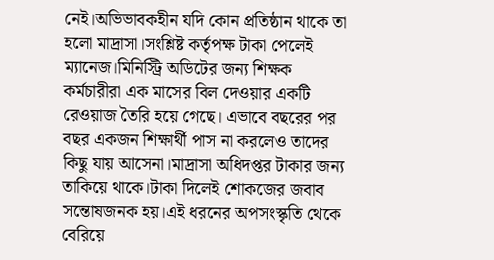নেই।অভিভাবকহীন যদি কোন প্রতিষ্ঠান থাকে তা হলো মাদ্রাসা।সংশ্লিষ্ট কর্তৃপক্ষ টাকা পেলেই ম্যানেজ।মিনিস্ট্রি অডিটের জন্য শিক্ষক কর্মচারীরা এক মাসের বিল দেওয়ার একটি রেওয়াজ তৈরি হয়ে গেছে। এভাবে বছরের পর বছর একজন শিক্ষার্থী পাস না করলেও তাদের কিছু যায় আসেনা।মাদ্রাসা অধিদপ্তর টাকার জন্য তাকিয়ে থাকে।টাকা দিলেই শোকজের জবাব সন্তোষজনক হয়।এই ধরনের অপসংস্কৃতি থেকে বেরিয়ে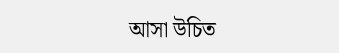আসা উচিত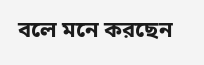বলে মনে করছেন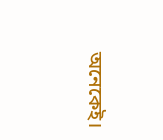অনেকেই।